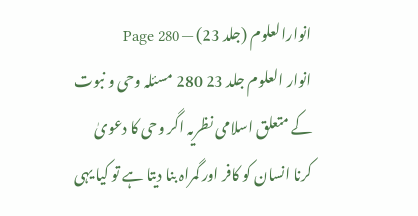انوارالعلوم (جلد 23) — Page 280
انوار العلوم جلد 23 280 مسئلہ وحی و نبوت کے متعلق اسلامی نظریہ اگر وحی کا دعویٰ کرنا انسان کو کافر اور گمراہ بنا دیتا ہے تو کیا یہی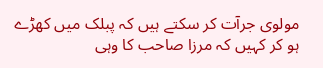مولوی جرآت کر سکتے ہیں کہ پبلک میں کھڑے ہو کر کہیں کہ مرزا صاحب کا وہی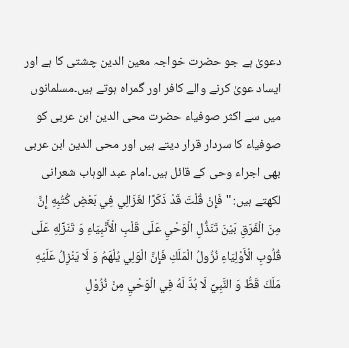دعویٰ ہے جو حضرت خواجہ معین الدین چشتی کا ہے اور ایساد عویٰ کرنے والے کافر اور گمراہ ہوتے ہیں۔مسلمانوں میں سے اکثر صوفیاء حضرت محی الدین ابن عربی کو صوفیاء کا سردار قرار دیتے ہیں اور محی الدین ابن عربی بھی اجراء وحی کے قائل ہیں۔امام عبد الوہاب شعرانی لکھتے ہیں: "فَإِنْ قُلْتَ قَدْ ذَكَرًا لغَزَالِي فِي بَعْضِ كُتُبِهِ إِنَّ مِنَ الْفَرَقِ بَيْنَ تَنَذُّلِ الْوَحْيِ عَلَى قَلْبِ الْأَنْبِيَاءِ وَ تَنَزِّلِهِ عَلَى قُلُوبِ الْأَوْلِيَاءِ نُزُولُ الْمَلَكِ فَإِنَّ الْوَلِي يُلْهَمُ وَ لَا يَنْزِلُ عَلَيْهِ مَلَكَ قَطُّ وَ النَّبِيِّ لَا بُدَّ لَهُ فِي الْوَحْيِ مِنْ نُزُوْلِ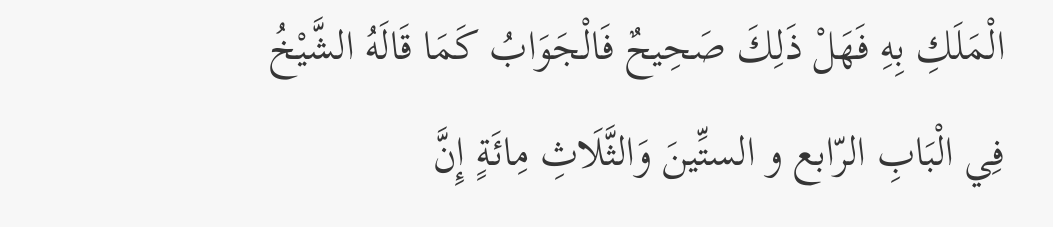الْمَلَكِ بِهِ فَهَلْ ذَلِكَ صَحِيحٌ فَالْجَوَابُ كَمَا قَالَهُ الشَّيْخُ فِي الْبَابِ الرّابع و الستِّينَ وَالثَّلَاثِ مِائَةٍ إِنَّ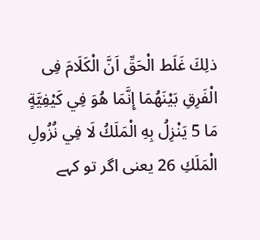ذلِكَ غَلَط الْحَقِّ اَنَّ الْكَلَامَ فِى الْفَرِقِ بَيْنَهُمَا إِنَّمَا هُوَ فِي كَيْفِيَّةٍ مَا 5 يَنْزِلُ بِهِ الْمَلَكُ لَا فِي نُزُولِ الْمَلَكِ 26 یعنی اگر تو کہے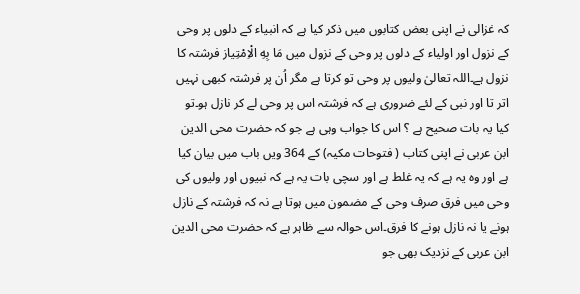کہ غزالی نے اپنی بعض کتابوں میں ذکر کیا ہے کہ انبیاء کے دلوں پر وحی کے نزول اور اولیاء کے دلوں پر وحی کے نزول میں مَا بِهِ الْاِمْتِیاز فرشتہ کا نزول ہے۔اللہ تعالیٰ ولیوں پر وحی تو کرتا ہے مگر اُن پر فرشتہ کبھی نہیں اتر تا اور نبی کے لئے ضروری ہے کہ فرشتہ اس پر وحی لے کر نازل ہو۔تو کیا یہ بات صحیح ہے ؟ اس کا جواب وہی ہے جو کہ حضرت محی الدین ابن عربی نے اپنی کتاب ( فتوحات مکیہ) کے 364 ویں باب میں بیان کیا ہے اور وہ یہ ہے کہ یہ غلط ہے اور سچی بات یہ ہے کہ نبیوں اور ولیوں کی وحی میں فرق صرف وحی کے مضمون میں ہوتا ہے نہ کہ فرشتہ کے نازل ہونے یا نہ نازل ہونے کا فرق۔اس حوالہ سے ظاہر ہے کہ حضرت محی الدین ابن عربی کے نزدیک بھی جو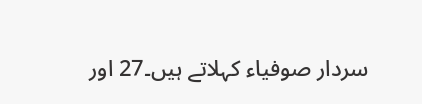سردار صوفیاء کہلاتے ہیں۔27 اور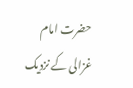حضرت امام غزالی کے نزدیک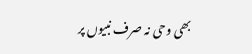بھی وحی نہ صرف نبیوں پر